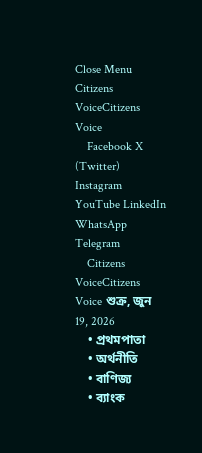Close Menu
Citizens VoiceCitizens Voice
    Facebook X (Twitter) Instagram YouTube LinkedIn WhatsApp Telegram
    Citizens VoiceCitizens Voice শুক্র, জুন 19, 2026
    • প্রথমপাতা
    • অর্থনীতি
    • বাণিজ্য
    • ব্যাংক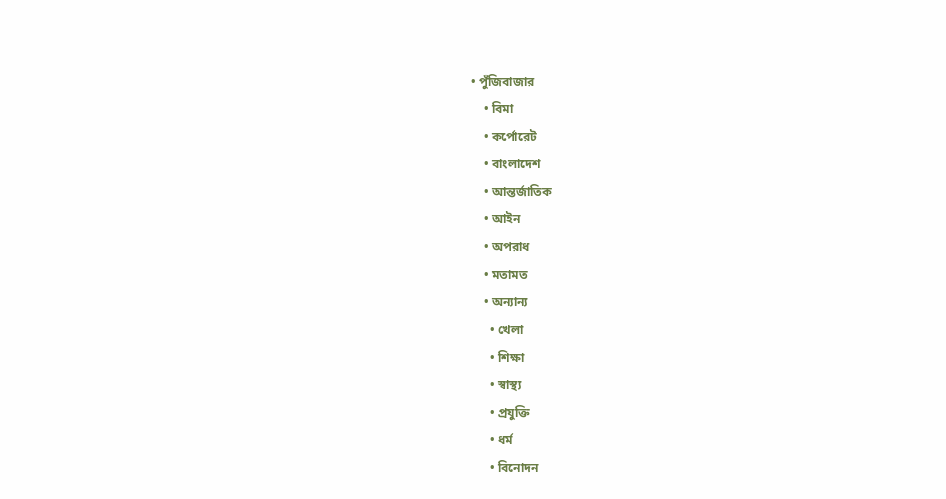• পুঁজিবাজার
    • বিমা
    • কর্পোরেট
    • বাংলাদেশ
    • আন্তর্জাতিক
    • আইন
    • অপরাধ
    • মতামত
    • অন্যান্য
      • খেলা
      • শিক্ষা
      • স্বাস্থ্য
      • প্রযুক্তি
      • ধর্ম
      • বিনোদন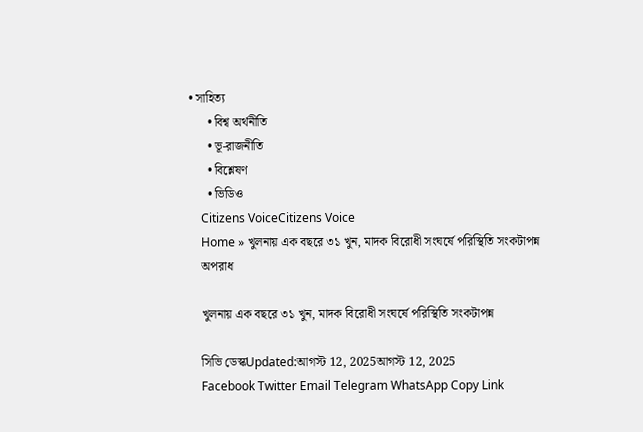• সাহিত্য
      • বিশ্ব অর্থনীতি
      • ভূ-রাজনীতি
      • বিশ্লেষণ
      • ভিডিও
    Citizens VoiceCitizens Voice
    Home » খুলনায় এক বছরে ৩১ খুন, মাদক বিরোধী সংঘর্ষে পরিস্থিতি সংকটাপন্ন
    অপরাধ

    খুলনায় এক বছরে ৩১ খুন, মাদক বিরোধী সংঘর্ষে পরিস্থিতি সংকটাপন্ন

    সিভি ডেস্কUpdated:আগস্ট 12, 2025আগস্ট 12, 2025
    Facebook Twitter Email Telegram WhatsApp Copy Link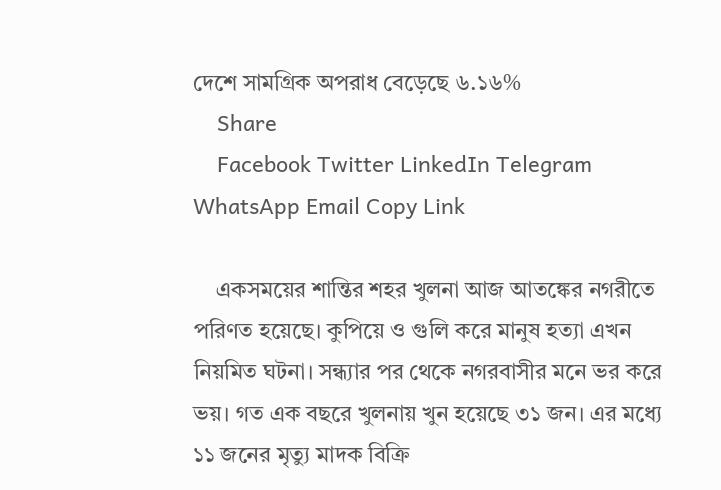দেশে সামগ্রিক অপরাধ বেড়েছে ৬.১৬%
    Share
    Facebook Twitter LinkedIn Telegram WhatsApp Email Copy Link

    একসময়ের শান্তির শহর খুলনা আজ আতঙ্কের নগরীতে পরিণত হয়েছে। কুপিয়ে ও গুলি করে মানুষ হত্যা এখন নিয়মিত ঘটনা। সন্ধ্যার পর থেকে নগরবাসীর মনে ভর করে ভয়। গত এক বছরে খুলনায় খুন হয়েছে ৩১ জন। এর মধ্যে ১১ জনের মৃত্যু মাদক বিক্রি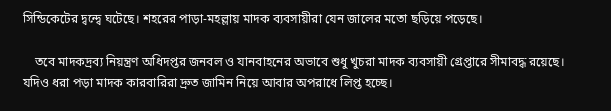সিন্ডিকেটের দ্বন্দ্বে ঘটেছে। শহরের পাড়া-মহল্লায় মাদক ব্যবসায়ীরা যেন জালের মতো ছড়িয়ে পড়েছে।

    তবে মাদকদ্রব্য নিয়ন্ত্রণ অধিদপ্তর জনবল ও যানবাহনের অভাবে শুধু খুচরা মাদক ব্যবসায়ী গ্রেপ্তারে সীমাবদ্ধ রয়েছে। যদিও ধরা পড়া মাদক কারবারিরা দ্রুত জামিন নিয়ে আবার অপরাধে লিপ্ত হচ্ছে।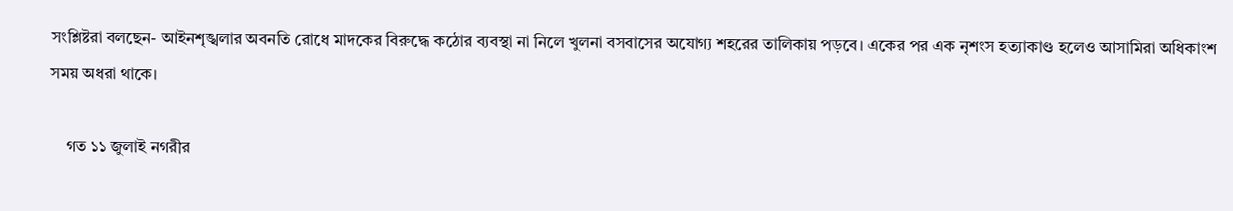সংশ্লিষ্টরা বলছেন- আইনশৃঙ্খলার অবনতি রোধে মাদকের বিরুদ্ধে কঠোর ব্যবস্থা না নিলে খুলনা বসবাসের অযোগ্য শহরের তালিকায় পড়বে। একের পর এক নৃশংস হত্যাকাণ্ড হলেও আসামিরা অধিকাংশ সময় অধরা থাকে।

    গত ১১ জুলাই নগরীর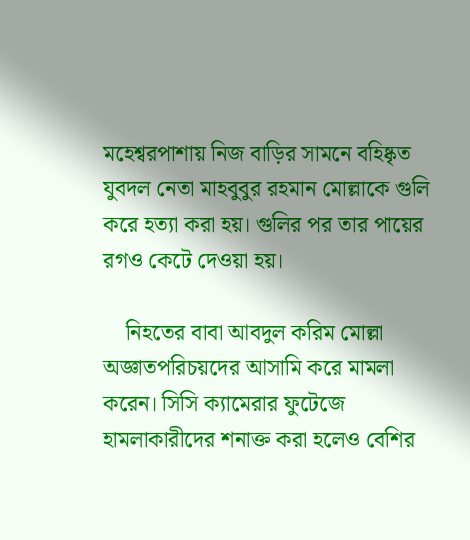মহেশ্বরপাশায় নিজ বাড়ির সামনে বহিষ্কৃত যুবদল নেতা মাহবুবুর রহমান মোল্লাকে গুলি করে হত্যা করা হয়। গুলির পর তার পায়ের রগও কেটে দেওয়া হয়।

    নিহতের বাবা আবদুল করিম মোল্লা অজ্ঞাতপরিচয়দের আসামি করে মামলা করেন। সিসি ক্যামেরার ফুটেজে হামলাকারীদের শনাক্ত করা হলেও বেশির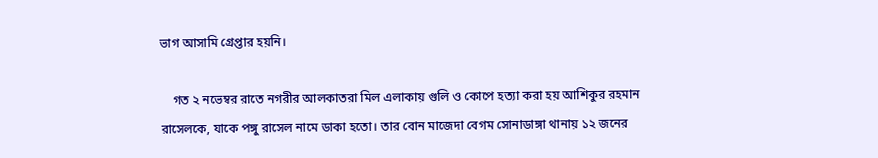ভাগ আসামি গ্রেপ্তার হয়নি।

    গত ২ নভেম্বর রাতে নগরীর আলকাতরা মিল এলাকায় গুলি ও কোপে হত্যা করা হয় আশিকুর রহমান রাসেলকে, যাকে পঙ্গু রাসেল নামে ডাকা হতো। তার বোন মাজেদা বেগম সোনাডাঙ্গা থানায় ১২ জনের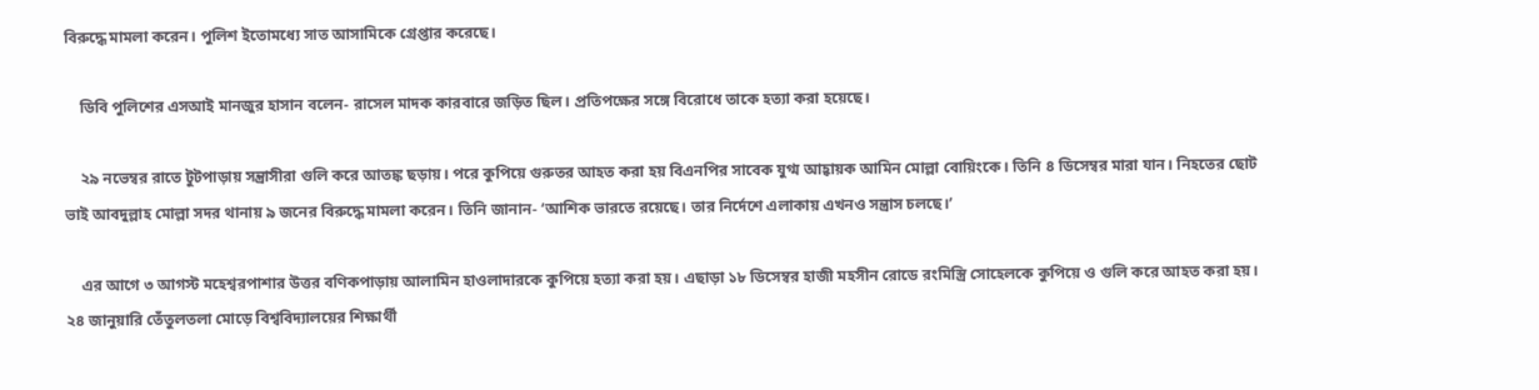বিরুদ্ধে মামলা করেন। পুলিশ ইতোমধ্যে সাত আসামিকে গ্রেপ্তার করেছে।

    ডিবি পুলিশের এসআই মানজুর হাসান বলেন- রাসেল মাদক কারবারে জড়িত ছিল। প্রতিপক্ষের সঙ্গে বিরোধে তাকে হত্যা করা হয়েছে।

    ২৯ নভেম্বর রাতে টুটপাড়ায় সন্ত্রাসীরা গুলি করে আতঙ্ক ছড়ায়। পরে কুপিয়ে গুরুতর আহত করা হয় বিএনপির সাবেক যুগ্ম আহ্বায়ক আমিন মোল্লা বোয়িংকে। তিনি ৪ ডিসেম্বর মারা যান। নিহতের ছোট ভাই আবদুল্লাহ মোল্লা সদর থানায় ৯ জনের বিরুদ্ধে মামলা করেন। তিনি জানান- ‘আশিক ভারতে রয়েছে। তার নির্দেশে এলাকায় এখনও সন্ত্রাস চলছে।’

    এর আগে ৩ আগস্ট মহেশ্বরপাশার উত্তর বণিকপাড়ায় আলামিন হাওলাদারকে কুপিয়ে হত্যা করা হয়। এছাড়া ১৮ ডিসেম্বর হাজী মহসীন রোডে রংমিস্ত্রি সোহেলকে কুপিয়ে ও গুলি করে আহত করা হয়। ২৪ জানুয়ারি তেঁতুলতলা মোড়ে বিশ্ববিদ্যালয়ের শিক্ষার্থী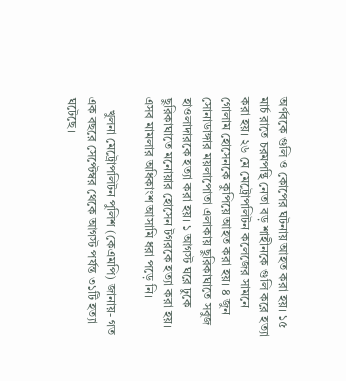অর্ণবকে গুলি ও কোপের ঘটনায় আহত করা হয়। ১৫ মার্চ রাতে চরমপন্থি নেতা বড় শাহীনকে গুলি করে হত্যা করা হয়। ২৬ মে মেট্রোপলিটন কলেজের সামনে গোলাম হোসেনকে কুপিয়ে আহত করা হয়। ৪ জুন সোনাডাঙ্গার ময়লাপোতা এলাকায় ছুরিকাঘাতে সবুজ হাওলাদারকে হত্যা করা হয়। ১ আগস্ট ঘরে ঢুকে ছুরিকাঘাতে মনোয়ার হোসেন টগরকে হত্যা করা হয়। এসব মামলার অধিকাংশ আসামি ধরা পড়ে নি।

    খুলনা মেট্রোপলিটন পুলিশ (কেএমপি) জানায়- গত এক বছরে সেপ্টেম্বর থেকে আগস্ট পর্যন্ত ৩১টি হত্যা ঘটেছে।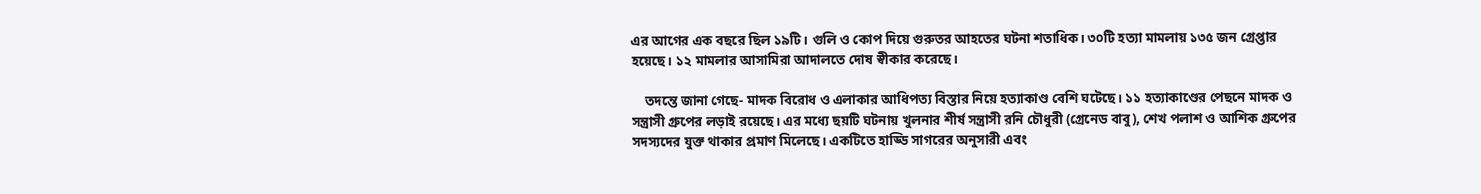এর আগের এক বছরে ছিল ১৯টি। গুলি ও কোপ দিয়ে গুরুতর আহতের ঘটনা শতাধিক। ৩০টি হত্যা মামলায় ১৩৫ জন গ্রেপ্তার হয়েছে। ১২ মামলার আসামিরা আদালতে দোষ স্বীকার করেছে।

    তদন্তে জানা গেছে- মাদক বিরোধ ও এলাকার আধিপত্য বিস্তার নিয়ে হত্যাকাণ্ড বেশি ঘটেছে। ১১ হত্যাকাণ্ডের পেছনে মাদক ও সন্ত্রাসী গ্রুপের লড়াই রয়েছে। এর মধ্যে ছয়টি ঘটনায় খুলনার শীর্ষ সন্ত্রাসী রনি চৌধুরী (গ্রেনেড বাবু), শেখ পলাশ ও আশিক গ্রুপের সদস্যদের যুক্ত থাকার প্রমাণ মিলেছে। একটিতে হাড্ডি সাগরের অনুসারী এবং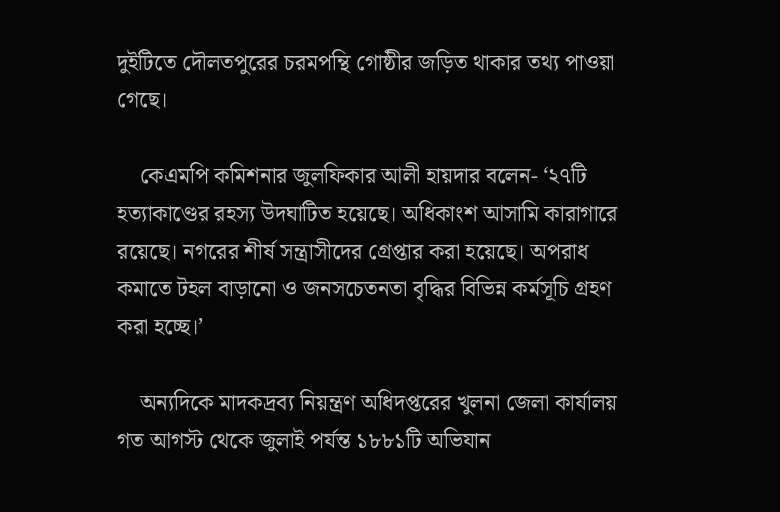দুইটিতে দৌলতপুরের চরমপন্থি গোষ্ঠীর জড়িত থাকার তথ্য পাওয়া গেছে।

    কেএমপি কমিশনার জুলফিকার আলী হায়দার বলেন- ‘২৭টি হত্যাকাণ্ডের রহস্য উদঘাটিত হয়েছে। অধিকাংশ আসামি কারাগারে রয়েছে। নগরের শীর্ষ সন্ত্রাসীদের গ্রেপ্তার করা হয়েছে। অপরাধ কমাতে টহল বাড়ানো ও জনসচেতনতা বৃদ্ধির বিভিন্ন কর্মসূচি গ্রহণ করা হচ্ছে।’

    অন্যদিকে মাদকদ্রব্য নিয়ন্ত্রণ অধিদপ্তরের খুলনা জেলা কার্যালয় গত আগস্ট থেকে জুলাই পর্যন্ত ১৮৮১টি অভিযান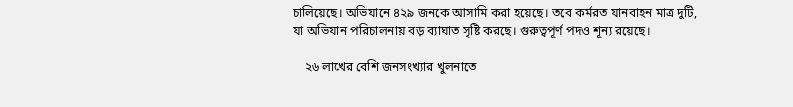চালিয়েছে। অভিযানে ৪২৯ জনকে আসামি করা হয়েছে। তবে কর্মরত যানবাহন মাত্র দুটি, যা অভিযান পরিচালনায় বড় ব্যাঘাত সৃষ্টি করছে। গুরুত্বপূর্ণ পদও শূন্য রয়েছে।

    ২৬ লাখের বেশি জনসংখ্যার খুলনাতে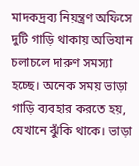মাদকদ্রব্য নিয়ন্ত্রণ অফিসে দুটি গাড়ি থাকায় অভিযান চলাচলে দারুণ সমস্যা হচ্ছে। অনেক সময় ভাড়া গাড়ি ব্যবহার করতে হয়, যেখানে ঝুঁকি থাকে। ভাড়া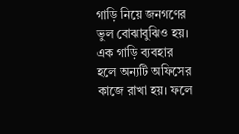গাড়ি নিয়ে জনগণের ভুল বোঝাবুঝিও হয়। এক গাড়ি ব্যবহার হলে অন্যটি অফিসের কাজে রাখা হয়। ফলে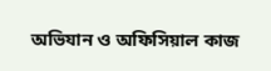অভিযান ও অফিসিয়াল কাজ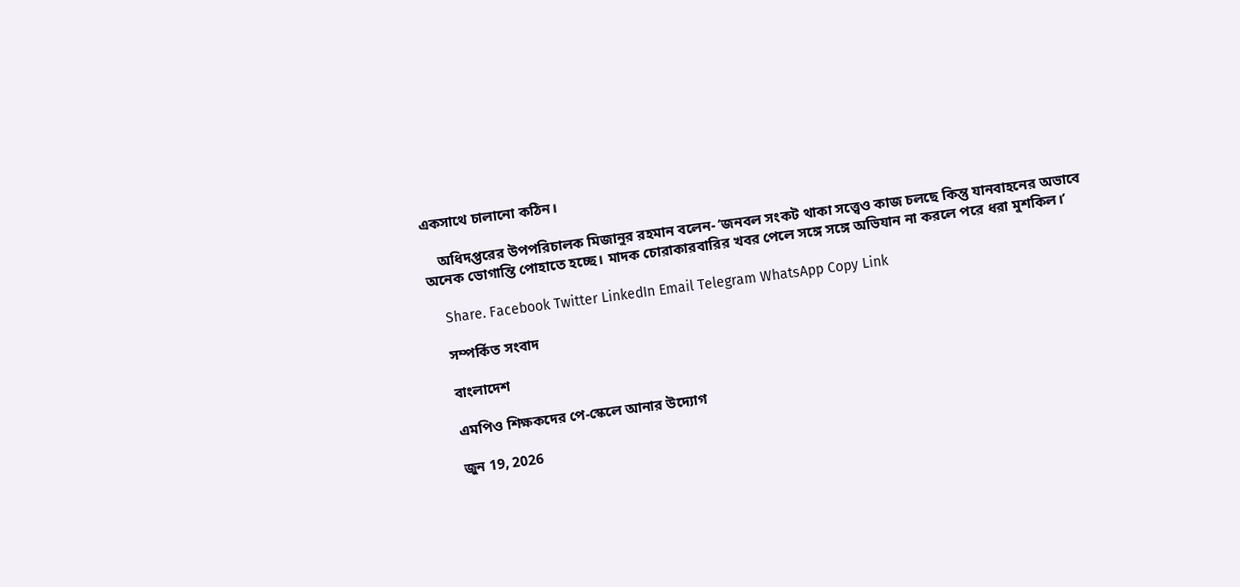একসাথে চালানো কঠিন।

    অধিদপ্তরের উপপরিচালক মিজানুর রহমান বলেন- ‘জনবল সংকট থাকা সত্ত্বেও কাজ চলছে কিন্তু যানবাহনের অভাবে অনেক ভোগান্তি পোহাতে হচ্ছে। মাদক চোরাকারবারির খবর পেলে সঙ্গে সঙ্গে অভিযান না করলে পরে ধরা মুশকিল।’

    Share. Facebook Twitter LinkedIn Email Telegram WhatsApp Copy Link

    সম্পর্কিত সংবাদ

    বাংলাদেশ

    এমপিও শিক্ষকদের পে-স্কেলে আনার উদ্যোগ

    জুন 19, 2026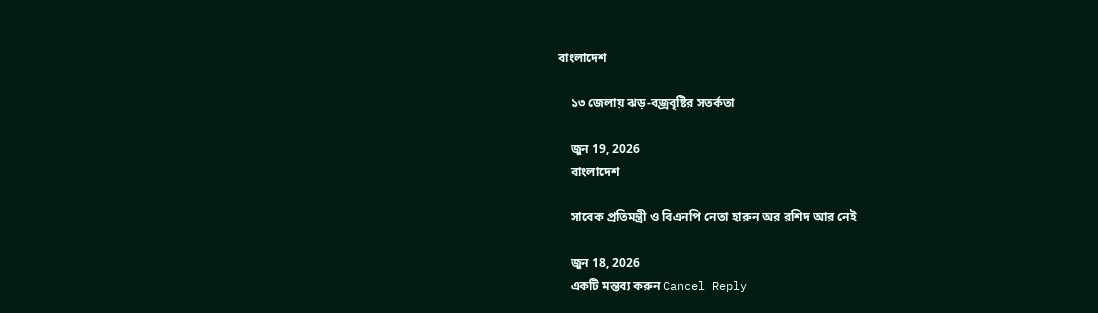বাংলাদেশ

    ১৩ জেলায় ঝড়-বজ্রবৃষ্টির সতর্কতা

    জুন 19, 2026
    বাংলাদেশ

    সাবেক প্রতিমন্ত্রী ও বিএনপি নেতা হারুন অর রশিদ আর নেই

    জুন 18, 2026
    একটি মন্তব্য করুন Cancel Reply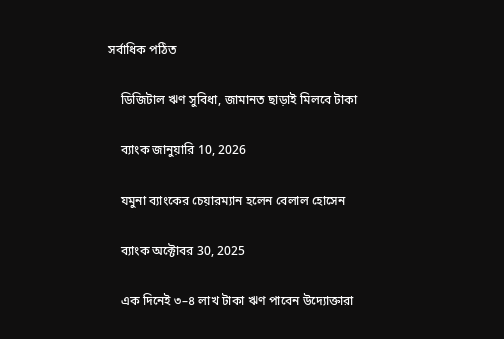সর্বাধিক পঠিত

    ডিজিটাল ঋণ সুবিধা, জামানত ছাড়াই মিলবে টাকা

    ব্যাংক জানুয়ারি 10, 2026

    যমুনা ব্যাংকের চেয়ারম্যান হলেন বেলাল হোসেন

    ব্যাংক অক্টোবর 30, 2025

    এক দিনেই ৩–৪ লাখ টাকা ঋণ পাবেন উদ্যোক্তারা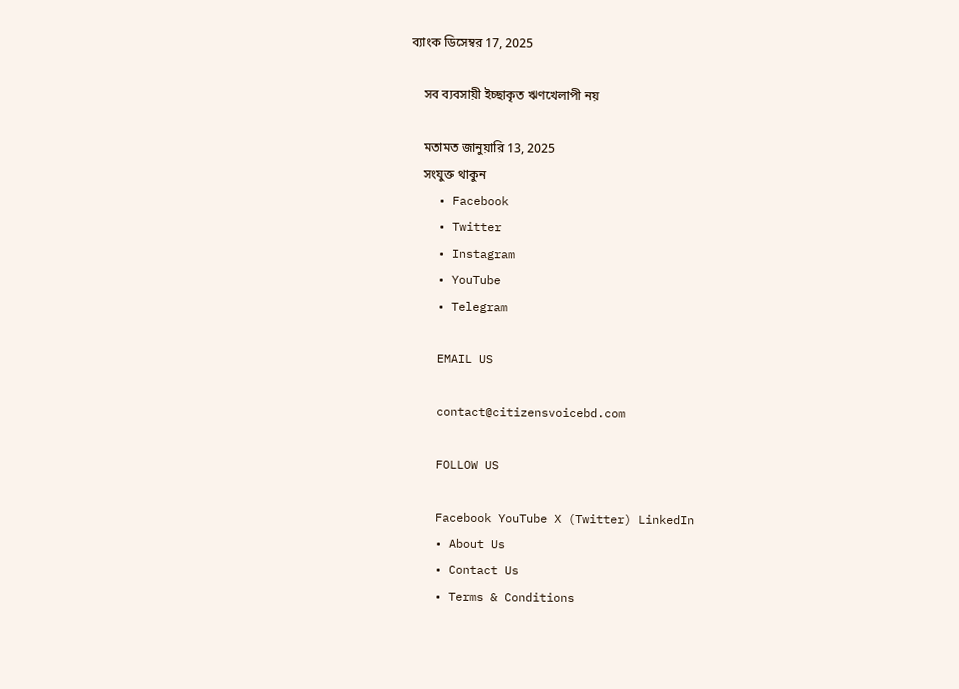ব্যাংক ডিসেম্বর 17, 2025

    সব ব্যবসায়ী ইচ্ছাকৃত ঋণখেলাপী নয়

    মতামত জানুয়ারি 13, 2025
    সংযুক্ত থাকুন
    • Facebook
    • Twitter
    • Instagram
    • YouTube
    • Telegram

    EMAIL US

    contact@citizensvoicebd.com

    FOLLOW US

    Facebook YouTube X (Twitter) LinkedIn
    • About Us
    • Contact Us
    • Terms & Conditions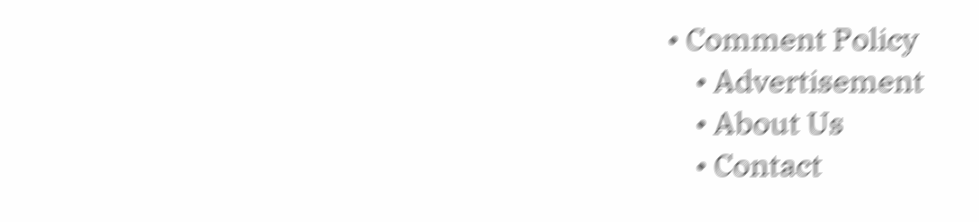• Comment Policy
    • Advertisement
    • About Us
    • Contact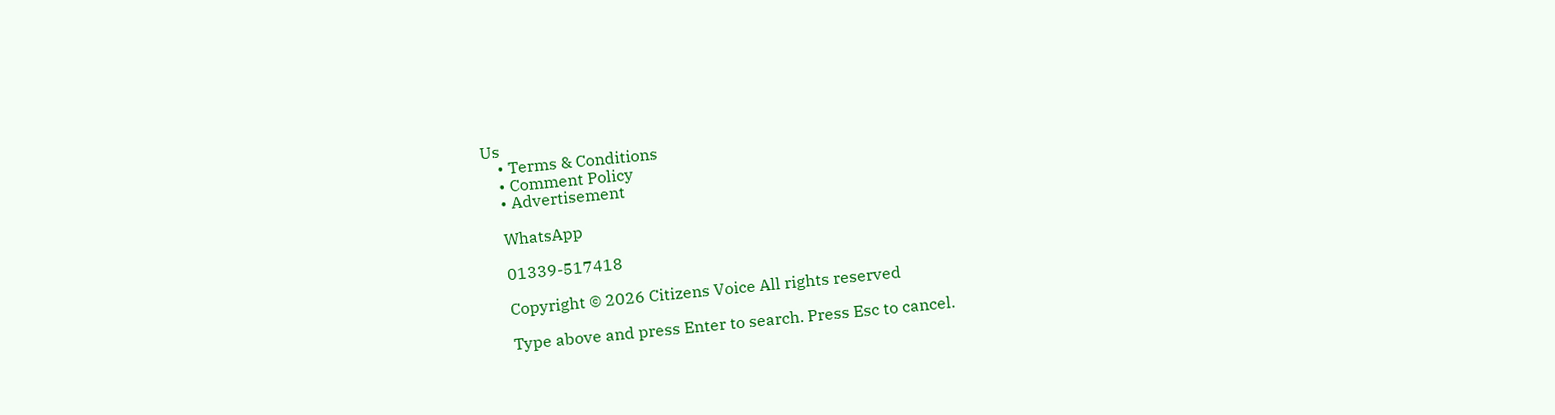Us
    • Terms & Conditions
    • Comment Policy
    • Advertisement

    WhatsApp

    01339-517418

    Copyright © 2026 Citizens Voice All rights reserved

    Type above and press Enter to search. Press Esc to cancel.